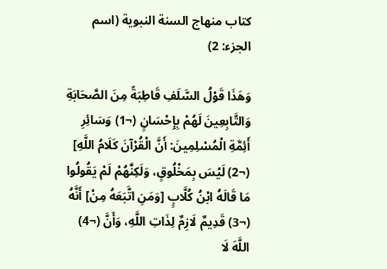كتاب منهاج السنة النبوية (اسم الجزء: 2)

وَهَذَا قَوْلُ السَّلَفِ قَاطِبَةً مِنَ الصَّحَابَةِ وَالتَّابِعِينَ لَهُمْ بِإِحْسَانٍ (¬1) وَسَائِرِ أَئِمَّةِ الْمُسْلِمِينَ: أَنَّ الْقُرْآنَ كَلَامُ اللَّهِ] (¬2) لَيْسَ بِمَخْلُوقٍ، وَلَكِنَّهُمْ لَمْ يَقُولُوا مَا قَالَهُ ابْنُ كُلَّابٍ [وَمَنِ اتَّبَعَهُ مِنْ] أَنَّهُ (¬3) قَدِيمٌ لَازِمٌ لِذَاتِ اللَّهِ، وَأَنَّ (¬4) اللَّهَ لَا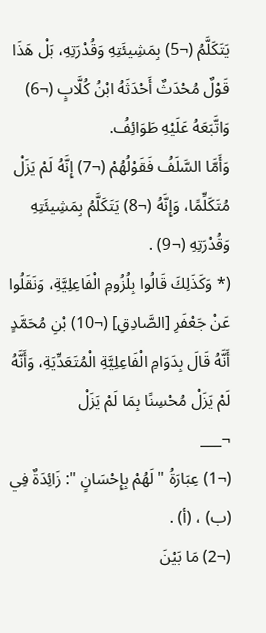يَتَكَلَّمُ (¬5) بِمَشِيئَتِهِ وَقُدْرَتِهِ، بَلْ هَذَا قَوْلٌ مُحْدَثٌ أَحْدَثَهُ ابْنُ كُلَّابٍ (¬6) وَاتَّبَعَهُ عَلَيْهِ طَوَائِفُ.
وَأَمَّا السَّلَفُ فَقَوْلُهُمْ (¬7) إِنَّهُ لَمْ يَزَلْ مُتَكَلِّمًا، وَإِنَّهُ (¬8) يَتَكَلَّمُ بِمَشِيئَتِهِ وَقُدْرَتِهِ (¬9) .
(* وَكَذَلِكَ قَالُوا بِلُزُومِ الْفَاعِلِيَّةِ، وَنَقَلُوا عَنْ جَعْفَرِ [الصَّادِقِ] (¬10) بْنِ مُحَمَّدٍ أَنَّهُ قَالَ بِدَوَامِ الْفَاعِلِيَّةِ الْمُتَعَدِّيَةِ، وَأَنَّهُ لَمْ يَزَلْ مُحْسِنًا بِمَا لَمْ يَزَلْ
¬___
(¬1) عِبَارَةُ " لَهُمْ بِإِحْسَانٍ ": زَائِدَةٌ فِي (ب) ، (أ) .
(¬2) مَا بَيْنَ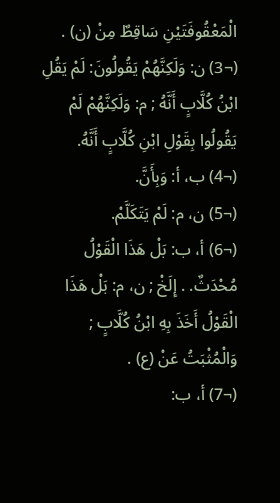الْمَعْقُوفَتَيْنِ سَاقِطٌ مِنْ (ن) .
(¬3) ن: وَلَكِنَّهُمْ يَقُولُونَ: لَمْ يَقُلِ ابْنُ كُلَّابٍ أَنَّهُ ; م: وَلَكِنَّهُمْ لَمْ يَقُولُوا بِقَوْلِ ابْنِ كُلَّابٍ أَنَّهُ.
(¬4) ب، أ: وَبِأَنَّ.
(¬5) ن، م: لَمْ يَتَكَلَّمْ.
(¬6) أ، ب: بَلْ هَذَا الْقَوْلُ مُحْدَثٌ. . إِلَخْ ; ن، م: بَلْ هَذَا الْقَوْلُ أَخَذَ بِهِ ابْنُ كُلَّابٍ ; وَالْمُثْبَتُ عَنْ (ع) .
(¬7) أ، ب: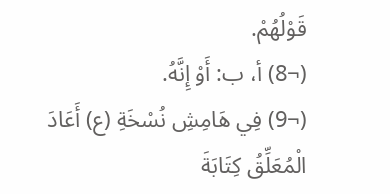قَوْلُهُمْ.
(¬8) أ، ب: أَوْ إِنَّهُ.
(¬9) فِي هَامِشِ نُسْخَةِ (ع) أَعَادَ الْمُعَلِّقُ كِتَابَةَ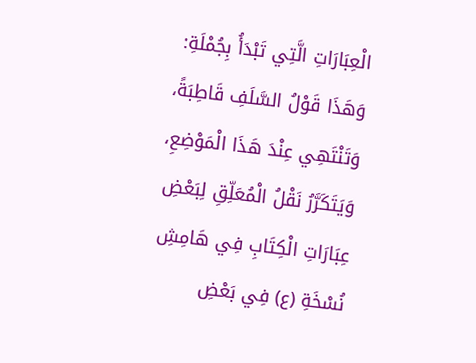الْعِبَارَاتِ الَّتِي تَبْدَأُ بِجُمْلَةِ: وَهَذَا قَوْلُ السَّلَفِ قَاطِبَةً، وَتَنْتَهِي عِنْدَ هَذَا الْمَوْضِعِ، وَيَتَكَرَّرُ نَقْلُ الْمُعَلِّقِ لِبَعْضِ عِبَارَاتِ الْكِتَابِ فِي هَامِشِ نُسْخَةِ (ع) فِي بَعْضِ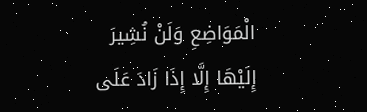الْمَوَاضِعِ وَلَنْ نُشِيرَ إِلَيْهَا إِلَّا إِذَا زَادَ عَلَى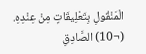الْمَنْقُولِ بِتَعْلِيقَاتٍ مِنْ عِنْدِهِ.
(¬10) الصَّادِقِ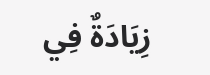زِيَادَةٌ فِي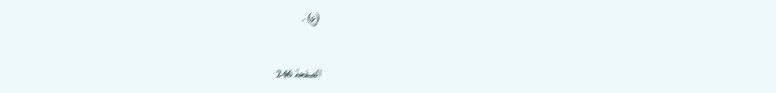(ع) .

الصفحة 246